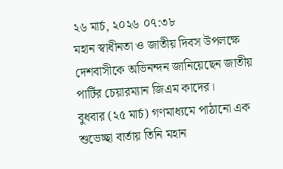২৬ মার্চ, ২০২৬ ০৭:৩৮
মহান স্বাধীনতা ও জাতীয় দিবস উপলক্ষে দেশবাসীকে অভিনন্দন জানিয়েছেন জাতীয় পার্টির চেয়ারম্যান জিএম কাদের।
বুধবার (২৫ মার্চ) গণমাধ্যমে পাঠানো এক শুভেচ্ছা বার্তায় তিনি মহান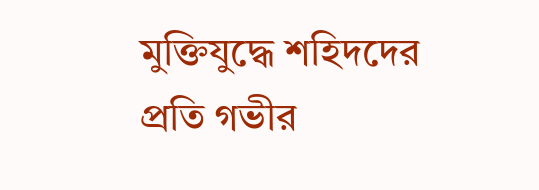মুক্তিযুদ্ধে শহিদদের প্রতি গভীর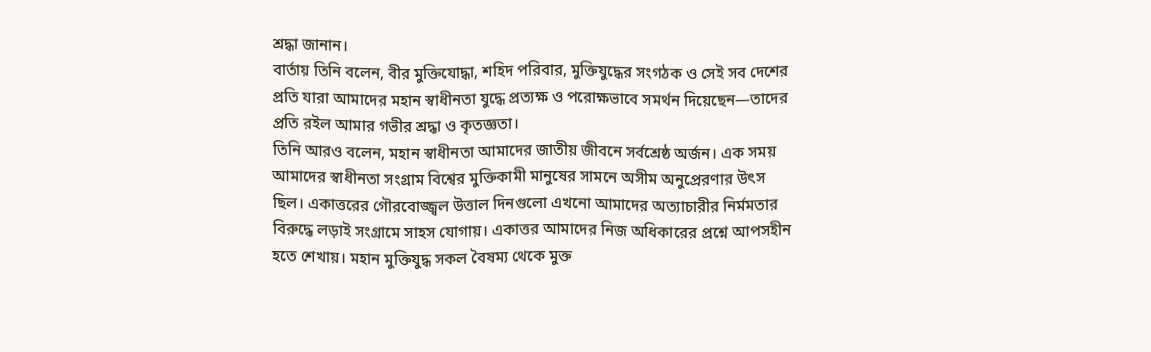শ্রদ্ধা জানান।
বার্তায় তিনি বলেন, বীর মুক্তিযোদ্ধা, শহিদ পরিবার, মুক্তিযুদ্ধের সংগঠক ও সেই সব দেশের প্রতি যারা আমাদের মহান স্বাধীনতা যুদ্ধে প্রত্যক্ষ ও পরোক্ষভাবে সমর্থন দিয়েছেন—তাদের প্রতি রইল আমার গভীর শ্রদ্ধা ও কৃতজ্ঞতা।
তিনি আরও বলেন, মহান স্বাধীনতা আমাদের জাতীয় জীবনে সর্বশ্রেষ্ঠ অর্জন। এক সময় আমাদের স্বাধীনতা সংগ্রাম বিশ্বের মুক্তিকামী মানুষের সামনে অসীম অনুপ্রেরণার উৎস ছিল। একাত্তরের গৌরবোজ্জ্বল উত্তাল দিনগুলো এখনো আমাদের অত্যাচারীর নির্মমতার বিরুদ্ধে লড়াই সংগ্রামে সাহস যোগায়। একাত্তর আমাদের নিজ অধিকারের প্রশ্নে আপসহীন হতে শেখায়। মহান মুক্তিযুদ্ধ সকল বৈষম্য থেকে মুক্ত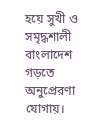হয়ে সুখী ও সমৃদ্ধশালী বাংলাদেশ গড়তে অনুপ্রেরণা যোগায়।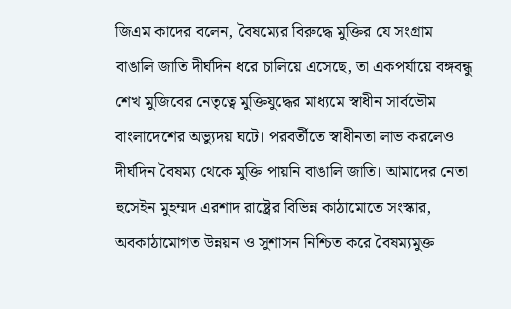জিএম কাদের বলেন, বৈষম্যের বিরুদ্ধে মুক্তির যে সংগ্রাম বাঙালি জাতি দীর্ঘদিন ধরে চালিয়ে এসেছে, তা একপর্যায়ে বঙ্গবন্ধু শেখ মুজিবের নেতৃত্বে মুক্তিযুদ্ধের মাধ্যমে স্বাধীন সার্বভৌম বাংলাদেশের অভ্যুদয় ঘটে। পরবর্তীতে স্বাধীনতা লাভ করলেও দীর্ঘদিন বৈষম্য থেকে মুক্তি পায়নি বাঙালি জাতি। আমাদের নেতা হুসেইন মুহম্মদ এরশাদ রাষ্ট্রের বিভিন্ন কাঠামোতে সংস্কার, অবকাঠামোগত উন্নয়ন ও সুশাসন নিশ্চিত করে বৈষম্যমুক্ত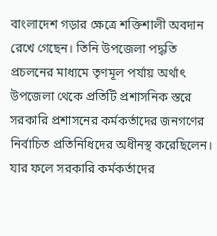বাংলাদেশ গড়ার ক্ষেত্রে শক্তিশালী অবদান রেখে গেছেন। তিনি উপজেলা পদ্ধতি প্রচলনের মাধ্যমে তৃণমূল পর্যায় অর্থাৎ উপজেলা থেকে প্রতিটি প্রশাসনিক স্তরে সরকারি প্রশাসনের কর্মকর্তাদের জনগণের নির্বাচিত প্রতিনিধিদের অধীনস্থ করেছিলেন। যার ফলে সরকারি কর্মকর্তাদের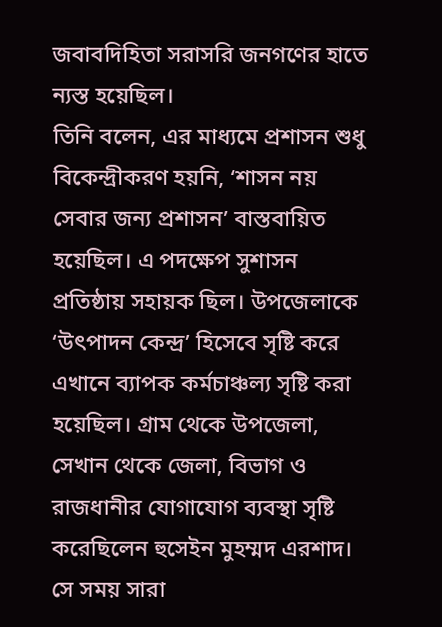জবাবদিহিতা সরাসরি জনগণের হাতে ন্যস্ত হয়েছিল।
তিনি বলেন, এর মাধ্যমে প্রশাসন শুধু বিকেন্দ্রীকরণ হয়নি, ‘শাসন নয় সেবার জন্য প্রশাসন’ বাস্তবায়িত হয়েছিল। এ পদক্ষেপ সুশাসন প্রতিষ্ঠায় সহায়ক ছিল। উপজেলাকে ‘উৎপাদন কেন্দ্র’ হিসেবে সৃষ্টি করে এখানে ব্যাপক কর্মচাঞ্চল্য সৃষ্টি করা হয়েছিল। গ্রাম থেকে উপজেলা, সেখান থেকে জেলা, বিভাগ ও রাজধানীর যোগাযোগ ব্যবস্থা সৃষ্টি করেছিলেন হুসেইন মুহম্মদ এরশাদ। সে সময় সারা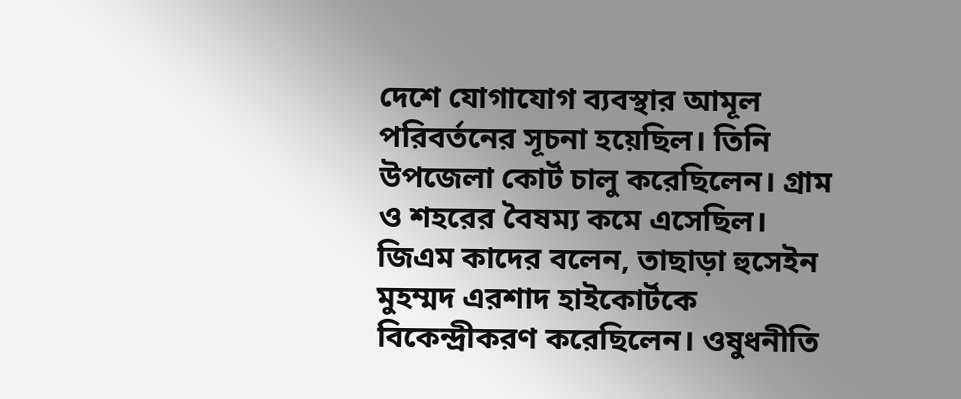দেশে যোগাযোগ ব্যবস্থার আমূল পরিবর্তনের সূচনা হয়েছিল। তিনি উপজেলা কোর্ট চালু করেছিলেন। গ্রাম ও শহরের বৈষম্য কমে এসেছিল।
জিএম কাদের বলেন, তাছাড়া হুসেইন মুহম্মদ এরশাদ হাইকোর্টকে বিকেন্দ্রীকরণ করেছিলেন। ওষুধনীতি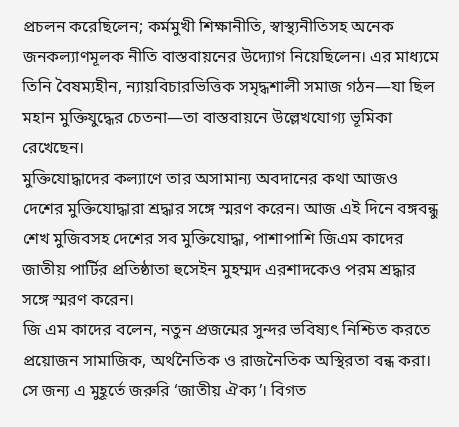প্রচলন করেছিলেন; কর্মমুখী শিক্ষানীতি, স্বাস্থ্যনীতিসহ অনেক জনকল্যাণমূলক নীতি বাস্তবায়নের উদ্যোগ নিয়েছিলেন। এর মাধ্যমে তিনি বৈষম্যহীন, ন্যায়বিচারভিত্তিক সমৃদ্ধশালী সমাজ গঠন—যা ছিল মহান মুক্তিযুদ্ধের চেতনা—তা বাস্তবায়নে উল্লেখযোগ্য ভূমিকা রেখেছেন।
মুক্তিযোদ্ধাদের কল্যাণে তার অসামান্য অবদানের কথা আজও দেশের মুক্তিযোদ্ধারা শ্রদ্ধার সঙ্গে স্মরণ করেন। আজ এই দিনে বঙ্গবন্ধু শেখ মুজিবসহ দেশের সব মুক্তিযোদ্ধা, পাশাপাশি জিএম কাদের জাতীয় পার্টির প্রতিষ্ঠাতা হুসেইন মুহম্মদ এরশাদকেও পরম শ্রদ্ধার সঙ্গে স্মরণ করেন।
জি এম কাদের বলেন, নতুন প্রজন্মের সুন্দর ভবিষ্যৎ নিশ্চিত করতে প্রয়োজন সামাজিক, অর্থনৈতিক ও রাজনৈতিক অস্থিরতা বন্ধ করা। সে জন্য এ মুহূর্তে জরুরি ‘জাতীয় ঐক্য’। বিগত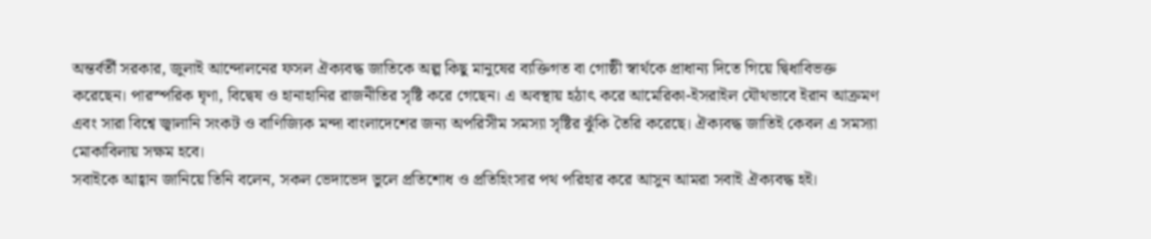অন্তর্বর্তী সরকার, জুলাই আন্দোলনের ফসল ঐক্যবদ্ধ জাতিকে অল্প কিছু মানুষের ব্যক্তিগত বা গোষ্ঠী স্বার্থকে প্রাধান্য দিতে গিয়ে দ্বিধাবিভক্ত করেছেন। পারস্পরিক ঘৃণা, বিদ্বেষ ও হানাহানির রাজনীতির সৃষ্টি করে গেছেন। এ অবস্থায় হঠাৎ করে আমেরিকা-ইসরাইল যৌথভাবে ইরান আক্রমণ এবং সারা বিশ্বে জ্বালানি সংকট ও বাণিজ্যিক মন্দা বাংলাদেশের জন্য অপরিসীম সমস্যা সৃষ্টির ঝুঁকি তৈরি করেছে। ঐক্যবদ্ধ জাতিই কেবল এ সমস্যা মোকাবিলায় সক্ষম হবে।
সবাইকে আহ্বান জানিয়ে তিনি বলেন, সকল ভেদাভেদ ভুলে প্রতিশোধ ও প্রতিহিংসার পথ পরিহার করে আসুন আমরা সবাই ঐক্যবদ্ধ হই।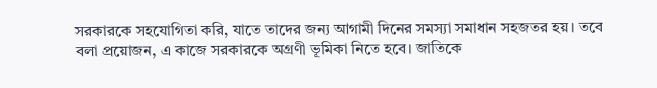সরকারকে সহযোগিতা করি, যাতে তাদের জন্য আগামী দিনের সমস্যা সমাধান সহজতর হয়। তবে বলা প্রয়োজন, এ কাজে সরকারকে অগ্রণী ভূমিকা নিতে হবে। জাতিকে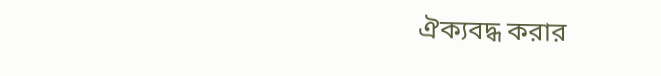ঐক্যবদ্ধ করার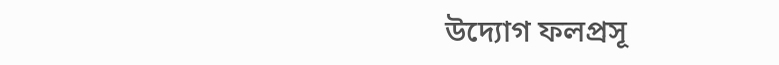উদ্যোগ ফলপ্রসূ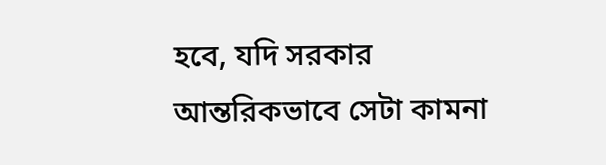হবে, যদি সরকার আন্তরিকভাবে সেটা কামনা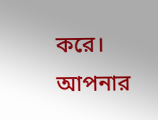করে।
আপনার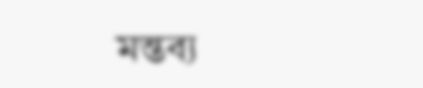মন্তব্য